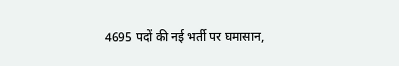4695 पदों की नई भर्ती पर घमासान,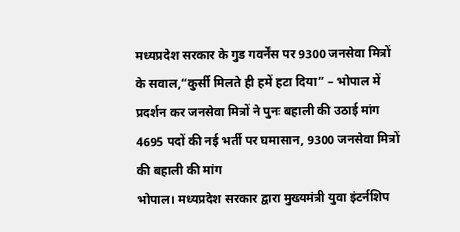मध्यप्रदेश सरकार के गुड गवर्नेंस पर 9300 जनसेवा मित्रों के सवाल,“कुर्सी मिलते ही हमें हटा दिया” – भोपाल में प्रदर्शन कर जनसेवा मित्रों ने पुनः बहाली की उठाई मांग
4695 पदों की नई भर्ती पर घमासान, 9300 जनसेवा मित्रों की बहाली की मांग
भोपाल। मध्यप्रदेश सरकार द्वारा मुख्यमंत्री युवा इंटर्नशिप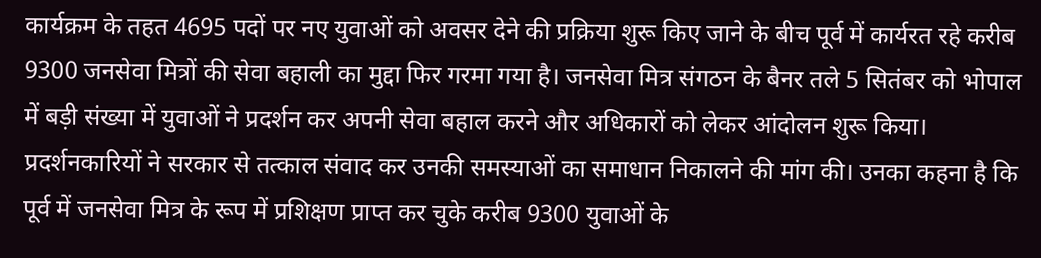कार्यक्रम के तहत 4695 पदों पर नए युवाओं को अवसर देने की प्रक्रिया शुरू किए जाने के बीच पूर्व में कार्यरत रहे करीब 9300 जनसेवा मित्रों की सेवा बहाली का मुद्दा फिर गरमा गया है। जनसेवा मित्र संगठन के बैनर तले 5 सितंबर को भोपाल में बड़ी संख्या में युवाओं ने प्रदर्शन कर अपनी सेवा बहाल करने और अधिकारों को लेकर आंदोलन शुरू किया। प्रदर्शनकारियों ने सरकार से तत्काल संवाद कर उनकी समस्याओं का समाधान निकालने की मांग की। उनका कहना है कि पूर्व में जनसेवा मित्र के रूप में प्रशिक्षण प्राप्त कर चुके करीब 9300 युवाओं के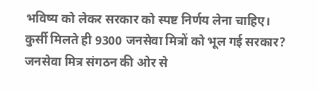भविष्य को लेकर सरकार को स्पष्ट निर्णय लेना चाहिए।
कुर्सी मिलते ही 9300 जनसेवा मित्रों को भूल गई सरकार?
जनसेवा मित्र संगठन की ओर से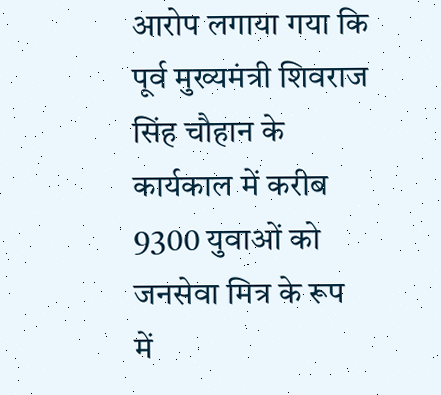आरोप लगाया गया कि पूर्व मुख्यमंत्री शिवराज सिंह चौहान के कार्यकाल में करीब 9300 युवाओं को जनसेवा मित्र के रूप में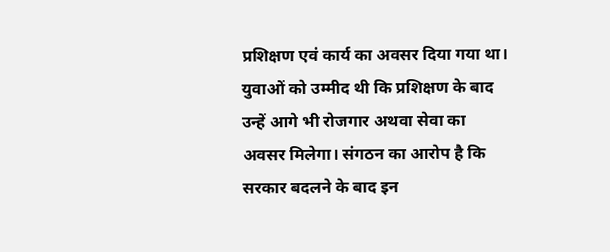प्रशिक्षण एवं कार्य का अवसर दिया गया था। युवाओं को उम्मीद थी कि प्रशिक्षण के बाद उन्हें आगे भी रोजगार अथवा सेवा का अवसर मिलेगा। संगठन का आरोप है कि सरकार बदलने के बाद इन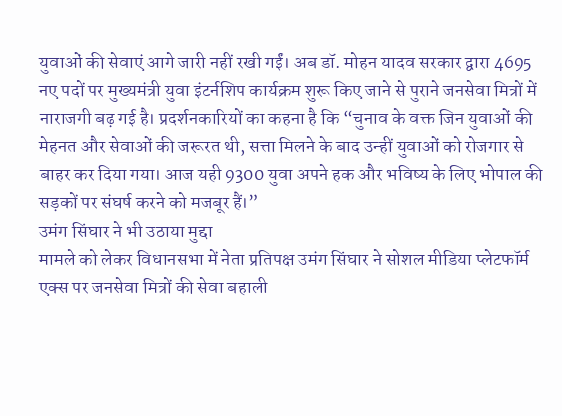युवाओं की सेवाएं आगे जारी नहीं रखी गईं। अब डॉ. मोहन यादव सरकार द्वारा 4695 नए पदों पर मुख्यमंत्री युवा इंटर्नशिप कार्यक्रम शुरू किए जाने से पुराने जनसेवा मित्रों में नाराजगी बढ़ गई है। प्रदर्शनकारियों का कहना है कि “चुनाव के वक्त जिन युवाओं की मेहनत और सेवाओं की जरूरत थी, सत्ता मिलने के बाद उन्हीं युवाओं को रोजगार से बाहर कर दिया गया। आज यही 9300 युवा अपने हक और भविष्य के लिए भोपाल की सड़कों पर संघर्ष करने को मजबूर हैं।”
उमंग सिंघार ने भी उठाया मुद्दा
मामले को लेकर विधानसभा में नेता प्रतिपक्ष उमंग सिंघार ने सोशल मीडिया प्लेटफॉर्म एक्स पर जनसेवा मित्रों की सेवा बहाली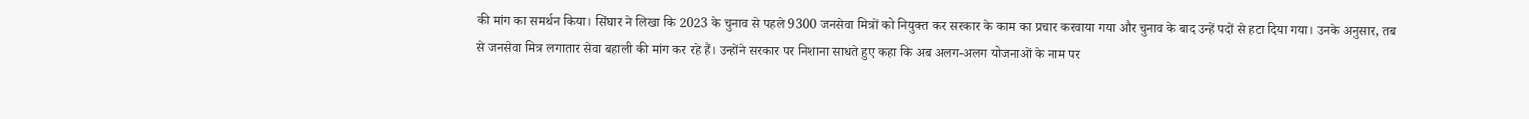की मांग का समर्थन किया। सिंघार ने लिखा कि 2023 के चुनाव से पहले 9300 जनसेवा मित्रों को नियुक्त कर सरकार के काम का प्रचार करवाया गया और चुनाव के बाद उन्हें पदों से हटा दिया गया। उनके अनुसार, तब से जनसेवा मित्र लगातार सेवा बहाली की मांग कर रहे हैं। उन्होंने सरकार पर निशाना साधते हुए कहा कि अब अलग-अलग योजनाओं के नाम पर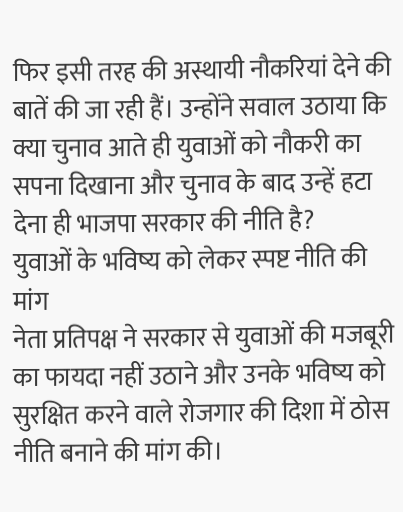फिर इसी तरह की अस्थायी नौकरियां देने की बातें की जा रही हैं। उन्होंने सवाल उठाया कि क्या चुनाव आते ही युवाओं को नौकरी का सपना दिखाना और चुनाव के बाद उन्हें हटा देना ही भाजपा सरकार की नीति है?
युवाओं के भविष्य को लेकर स्पष्ट नीति की मांग
नेता प्रतिपक्ष ने सरकार से युवाओं की मजबूरी का फायदा नहीं उठाने और उनके भविष्य को सुरक्षित करने वाले रोजगार की दिशा में ठोस नीति बनाने की मांग की।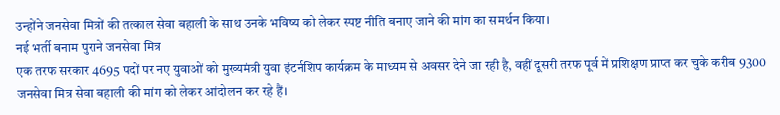उन्होंने जनसेवा मित्रों की तत्काल सेवा बहाली के साथ उनके भविष्य को लेकर स्पष्ट नीति बनाए जाने की मांग का समर्थन किया।
नई भर्ती बनाम पुराने जनसेवा मित्र
एक तरफ सरकार 4695 पदों पर नए युवाओं को मुख्यमंत्री युवा इंटर्नशिप कार्यक्रम के माध्यम से अवसर देने जा रही है, वहीं दूसरी तरफ पूर्व में प्रशिक्षण प्राप्त कर चुके करीब 9300 जनसेवा मित्र सेवा बहाली की मांग को लेकर आंदोलन कर रहे हैं।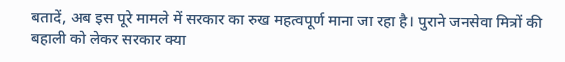बतादें, अब इस पूरे मामले में सरकार का रुख महत्वपूर्ण माना जा रहा है। पुराने जनसेवा मित्रों की बहाली को लेकर सरकार क्या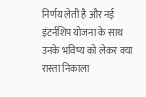निर्णय लेती है और नई इंटर्नशिप योजना के साथ उनके भविष्य को लेकर क्या रास्ता निकाला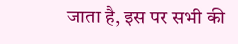जाता है, इस पर सभी की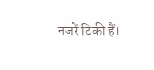नजरें टिकी हैं।